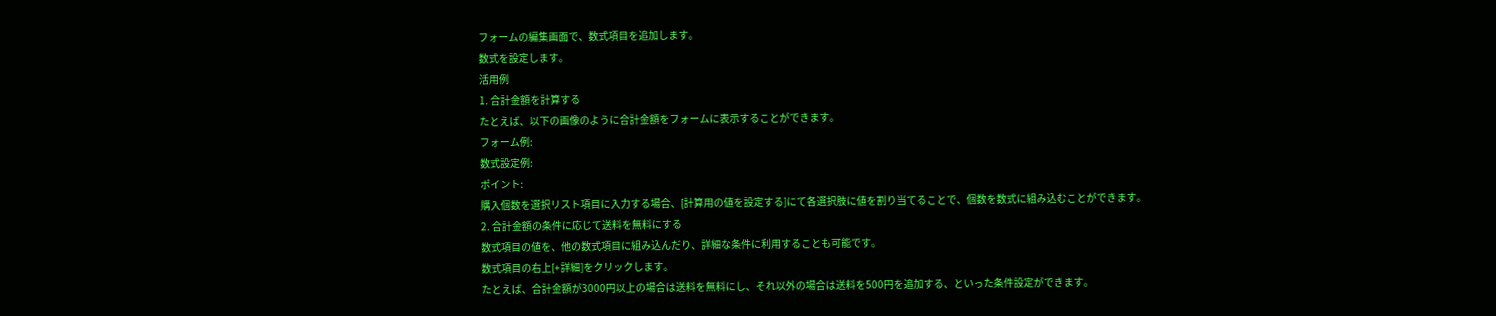フォームの編集画面で、数式項目を追加します。
数式を設定します。
活用例
1. 合計金額を計算する
たとえば、以下の画像のように合計金額をフォームに表示することができます。
フォーム例:
数式設定例:
ポイント:
購入個数を選択リスト項目に入力する場合、[計算用の値を設定する]にて各選択肢に値を割り当てることで、個数を数式に組み込むことができます。
2. 合計金額の条件に応じて送料を無料にする
数式項目の値を、他の数式項目に組み込んだり、詳細な条件に利用することも可能です。
数式項目の右上[+詳細]をクリックします。
たとえば、合計金額が3000円以上の場合は送料を無料にし、それ以外の場合は送料を500円を追加する、といった条件設定ができます。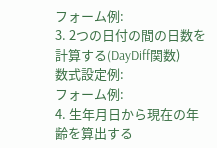フォーム例:
3. 2つの日付の間の日数を計算する(DayDiff関数)
数式設定例:
フォーム例:
4. 生年月日から現在の年齢を算出する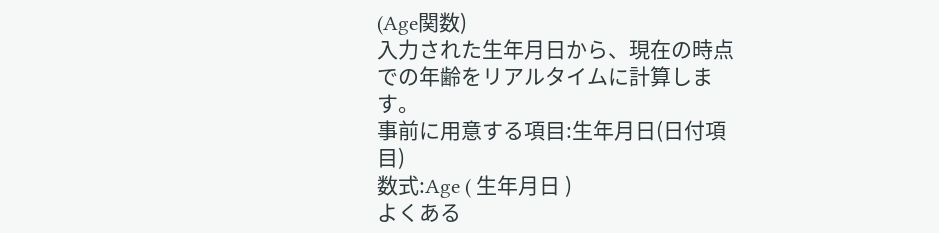(Age関数)
入力された生年月日から、現在の時点での年齢をリアルタイムに計算します。
事前に用意する項目:生年月日(日付項目)
数式:Age ( 生年月日 )
よくある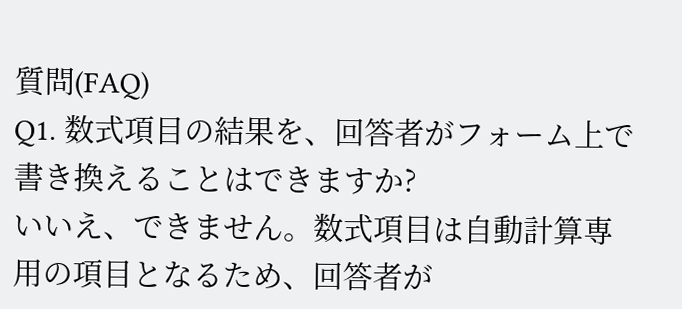質問(FAQ)
Q1. 数式項目の結果を、回答者がフォーム上で書き換えることはできますか?
いいえ、できません。数式項目は自動計算専用の項目となるため、回答者が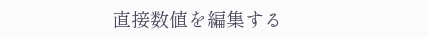直接数値を編集する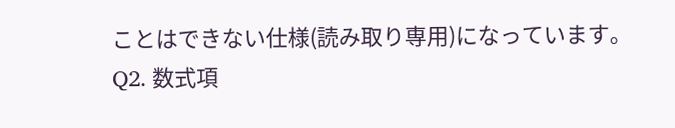ことはできない仕様(読み取り専用)になっています。
Q2. 数式項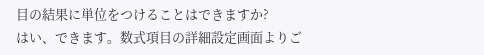目の結果に単位をつけることはできますか?
はい、できます。数式項目の詳細設定画面よりご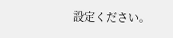設定ください。